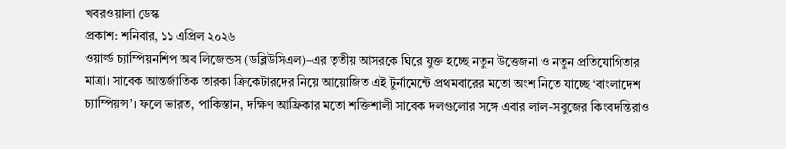খবরওয়ালা ডেস্ক
প্রকাশ: শনিবার, ১১ এপ্রিল ২০২৬
ওয়ার্ল্ড চ্যাম্পিয়নশিপ অব লিজেন্ডস (ডব্লিউসিএল)–এর তৃতীয় আসরকে ঘিরে যুক্ত হচ্ছে নতুন উত্তেজনা ও নতুন প্রতিযোগিতার মাত্রা। সাবেক আন্তর্জাতিক তারকা ক্রিকেটারদের নিয়ে আয়োজিত এই টুর্নামেন্টে প্রথমবারের মতো অংশ নিতে যাচ্ছে ‘বাংলাদেশ চ্যাম্পিয়ন্স’। ফলে ভারত, পাকিস্তান, দক্ষিণ আফ্রিকার মতো শক্তিশালী সাবেক দলগুলোর সঙ্গে এবার লাল-সবুজের কিংবদন্তিরাও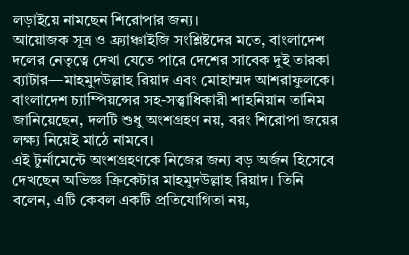লড়াইয়ে নামছেন শিরোপার জন্য।
আয়োজক সূত্র ও ফ্র্যাঞ্চাইজি সংশ্লিষ্টদের মতে, বাংলাদেশ দলের নেতৃত্বে দেখা যেতে পারে দেশের সাবেক দুই তারকা ব্যাটার—মাহমুদউল্লাহ রিয়াদ এবং মোহাম্মদ আশরাফুলকে। বাংলাদেশ চ্যাম্পিয়ন্সের সহ-সত্ত্বাধিকারী শাহনিয়ান তানিম জানিয়েছেন, দলটি শুধু অংশগ্রহণ নয়, বরং শিরোপা জয়ের লক্ষ্য নিয়েই মাঠে নামবে।
এই টুর্নামেন্টে অংশগ্রহণকে নিজের জন্য বড় অর্জন হিসেবে দেখছেন অভিজ্ঞ ক্রিকেটার মাহমুদউল্লাহ রিয়াদ। তিনি বলেন, এটি কেবল একটি প্রতিযোগিতা নয়,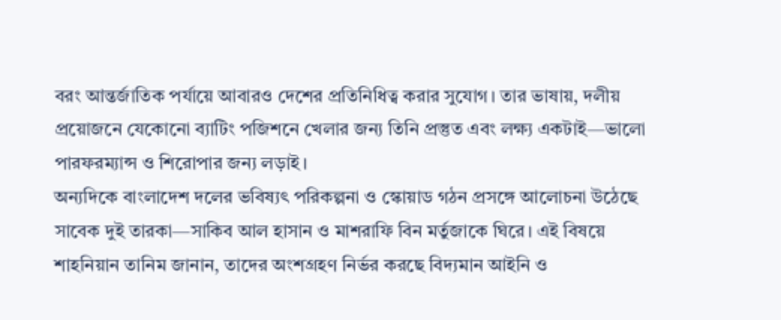বরং আন্তর্জাতিক পর্যায়ে আবারও দেশের প্রতিনিধিত্ব করার সুযোগ। তার ভাষায়, দলীয় প্রয়োজনে যেকোনো ব্যাটিং পজিশনে খেলার জন্য তিনি প্রস্তুত এবং লক্ষ্য একটাই—ভালো পারফরম্যান্স ও শিরোপার জন্য লড়াই।
অন্যদিকে বাংলাদেশ দলের ভবিষ্যৎ পরিকল্পনা ও স্কোয়াড গঠন প্রসঙ্গে আলোচনা উঠেছে সাবেক দুই তারকা—সাকিব আল হাসান ও মাশরাফি বিন মর্তুজাকে ঘিরে। এই বিষয়ে শাহনিয়ান তানিম জানান, তাদের অংশগ্রহণ নির্ভর করছে বিদ্যমান আইনি ও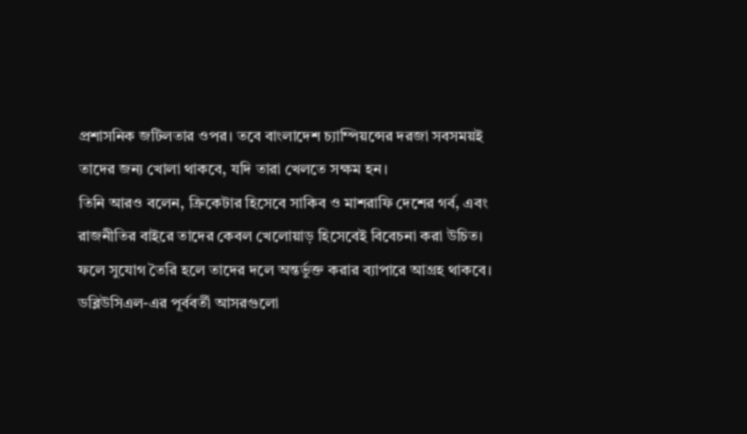প্রশাসনিক জটিলতার ওপর। তবে বাংলাদেশ চ্যাম্পিয়ন্সের দরজা সবসময়ই তাদের জন্য খোলা থাকবে, যদি তারা খেলতে সক্ষম হন।
তিনি আরও বলেন, ক্রিকেটার হিসেবে সাকিব ও মাশরাফি দেশের গর্ব, এবং রাজনীতির বাইরে তাদের কেবল খেলোয়াড় হিসেবেই বিবেচনা করা উচিত। ফলে সুযোগ তৈরি হলে তাদের দলে অন্তর্ভুক্ত করার ব্যাপারে আগ্রহ থাকবে।
ডব্লিউসিএল-এর পূর্ববর্তী আসরগুলো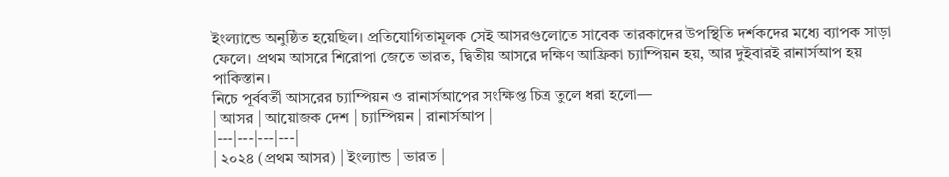ইংল্যান্ডে অনুষ্ঠিত হয়েছিল। প্রতিযোগিতামূলক সেই আসরগুলোতে সাবেক তারকাদের উপস্থিতি দর্শকদের মধ্যে ব্যাপক সাড়া ফেলে। প্রথম আসরে শিরোপা জেতে ভারত, দ্বিতীয় আসরে দক্ষিণ আফ্রিকা চ্যাম্পিয়ন হয়, আর দুইবারই রানার্সআপ হয় পাকিস্তান।
নিচে পূর্ববর্তী আসরের চ্যাম্পিয়ন ও রানার্সআপের সংক্ষিপ্ত চিত্র তুলে ধরা হলো—
| আসর | আয়োজক দেশ | চ্যাম্পিয়ন | রানার্সআপ |
|---|---|---|---|
| ২০২৪ (প্রথম আসর) | ইংল্যান্ড | ভারত |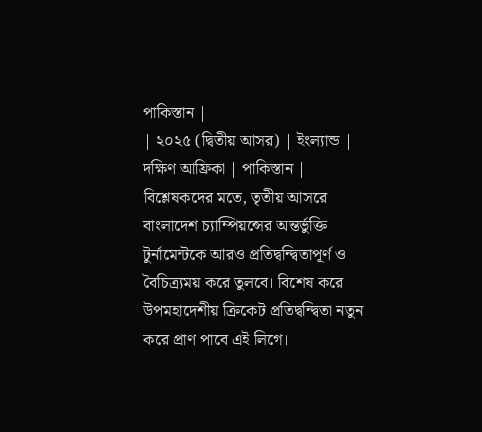পাকিস্তান |
| ২০২৫ (দ্বিতীয় আসর) | ইংল্যান্ড | দক্ষিণ আফ্রিকা | পাকিস্তান |
বিশ্লেষকদের মতে, তৃতীয় আসরে বাংলাদেশ চ্যাম্পিয়ন্সের অন্তর্ভুক্তি টুর্নামেন্টকে আরও প্রতিদ্বন্দ্বিতাপূর্ণ ও বৈচিত্র্যময় করে তুলবে। বিশেষ করে উপমহাদেশীয় ক্রিকেট প্রতিদ্বন্দ্বিতা নতুন করে প্রাণ পাবে এই লিগে।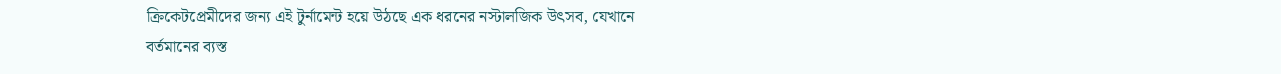ক্রিকেটপ্রেমীদের জন্য এই টুর্নামেন্ট হয়ে উঠছে এক ধরনের নস্টালজিক উৎসব, যেখানে বর্তমানের ব্যস্ত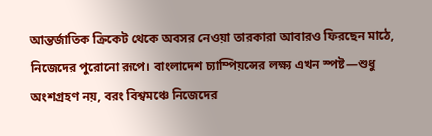আন্তর্জাতিক ক্রিকেট থেকে অবসর নেওয়া তারকারা আবারও ফিরছেন মাঠে, নিজেদের পুরোনো রূপে। বাংলাদেশ চ্যাম্পিয়ন্সের লক্ষ্য এখন স্পষ্ট—শুধু অংশগ্রহণ নয়, বরং বিশ্বমঞ্চে নিজেদের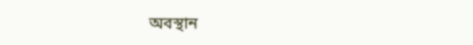অবস্থান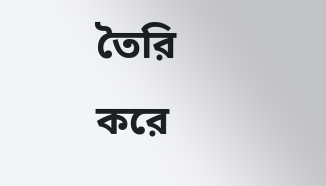তৈরি করে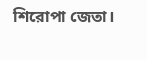শিরোপা জেতা।